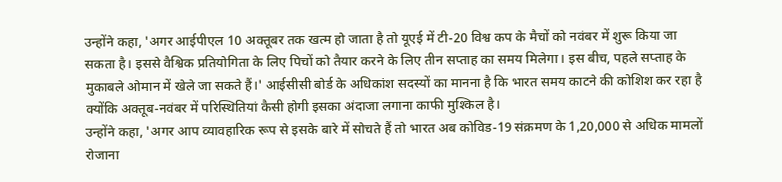उन्होंने कहा, 'अगर आईपीएल 10 अक्तूबर तक खत्म हो जाता है तो यूएई में टी-20 विश्व कप के मैचों को नवंबर में शुरू किया जा सकता है। इससे वैश्विक प्रतियोगिता के लिए पिचों को तैयार करने के लिए तीन सप्ताह का समय मिलेगा। इस बीच, पहले सप्ताह के मुकाबले ओमान में खेले जा सकते हैं।' आईसीसी बोर्ड के अधिकांश सदस्यों का मानना है कि भारत समय काटने की कोशिश कर रहा है क्योंकि अक्तूब-नवंबर में परिस्थितियां कैसी होगी इसका अंदाजा लगाना काफी मुश्किल है।
उन्होंने कहा, 'अगर आप व्यावहारिक रूप से इसके बारे में सोचते हैं तो भारत अब कोविड-19 संक्रमण के 1,20,000 से अधिक मामलों रोजाना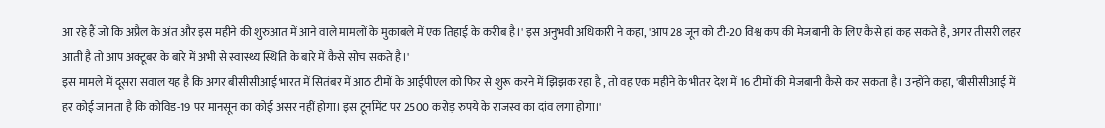आ रहे हैं जो कि अप्रैल के अंत और इस महीने की शुरुआत में आने वाले मामलों के मुकाबले में एक तिहाई के करीब है।' इस अनुभवी अधिकारी ने कहा, 'आप 28 जून को टी-20 विश्व कप की मेजबानी के लिए कैसे हां कह सकते है, अगर तीसरी लहर आती है तो आप अक्टूबर के बारे में अभी से स्वास्थ्य स्थिति के बारे में कैसे सोच सकते है।'
इस मामले में दूसरा सवाल यह है कि अगर बीसीसीआई भारत में सितंबर में आठ टीमों के आईपीएल को फिर से शुरू करने में झिझक रहा है , तो वह एक महीने के भीतर देश में 16 टीमों की मेजबानी कैसे कर सकता है। उन्होंने कहा, 'बीसीसीआई में हर कोई जानता है कि कोविड-19 पर मानसून का कोई असर नहीं होगा। इस टूर्नामेंट पर 2500 करोड़ रुपये के राजस्व का दांव लगा होगा।'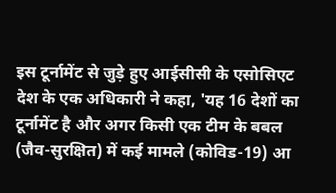इस टूर्नामेंट से जुड़े हुए आईसीसी के एसोसिएट देश के एक अधिकारी ने कहा, 'यह 16 देशों का टूर्नामेंट है और अगर किसी एक टीम के बबल (जैव-सुरक्षित) में कई मामले (कोविड-19) आ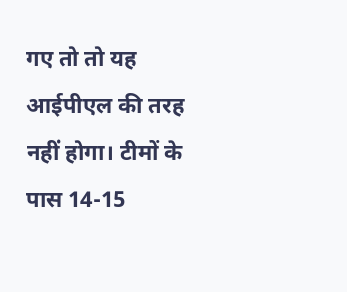गए तो तो यह आईपीएल की तरह नहीं होगा। टीमों के पास 14-15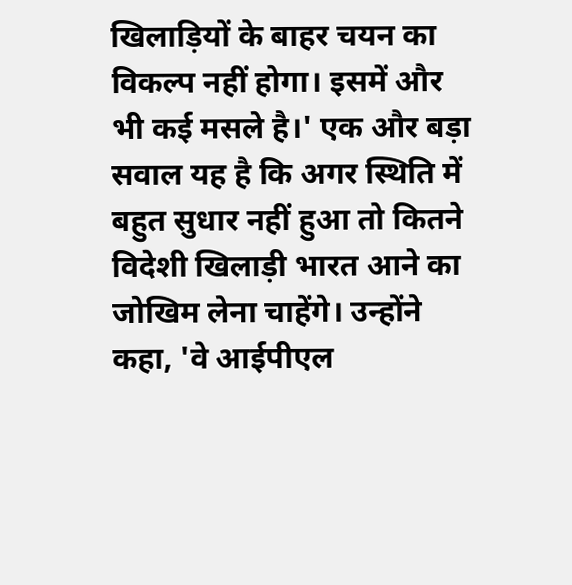खिलाड़ियों के बाहर चयन का विकल्प नहीं होगा। इसमें और भी कई मसले है।' एक और बड़ा सवाल यह है कि अगर स्थिति में बहुत सुधार नहीं हुआ तो कितने विदेशी खिलाड़ी भारत आने का जोखिम लेना चाहेंगे। उन्होंने कहा, 'वे आईपीएल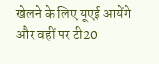खेलने के लिए यूएई आयेंगे और वहीं पर टी20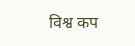विश्व कप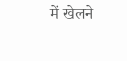में खेलने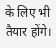के लिए भी तैयार होंगे।